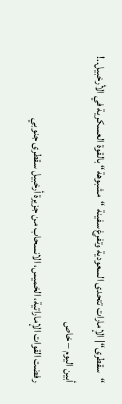“سقطرى“| الإمارات تتحدى السعودية وتفرغ سفينة “مشبوهة“ بالقوة العسكرية في الأرخبيل..!
أبين اليوم – خاص
رفضت القوات الإماراتية، الخميس، الانسحاب من جزيرة أرخبيل سقطرى جنوبي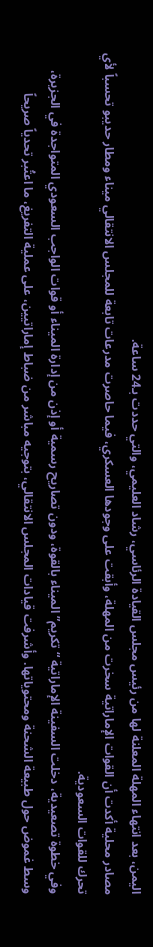اليمن، بعد انتهاء المهلة المعلنة لها من رئيس مجلس القيادة الرئاسي، رشاد العليمي، والتي حددت بـ24 ساعة.
مصادر محلية أكدت أن القوات الإماراتية سخرت من المهلة، وأبقت على وجودها العسكري، فيما حاصرت مدرعات تابعة للمجلس الانتقالي ميناء ومطار حديبو تحسباً لأي تحرك للقوات السعودية.
وفي خطوة تصعيدية، دخلت السفينة الإماراتية “تكريم” الميناء بالقوة، ودون تصاريح رسمية أو إذن من إدارة الميناء أو قوات الواجب السعودي المتواجدة في الجزيرة، وسط غموض حول طبيعة الشحنة ومحتوياتها. وأشرفت قيادات المجلس الانتقالي، بتوجيه مباشر من ضباط إماراتيين، على عملية التفريغ، ما اعتُبر تحدياً صريحاً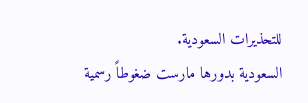للتحذيرات السعودية.
السعودية بدورها مارست ضغوطاً رسمية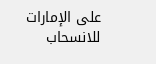على الإمارات للانسحاب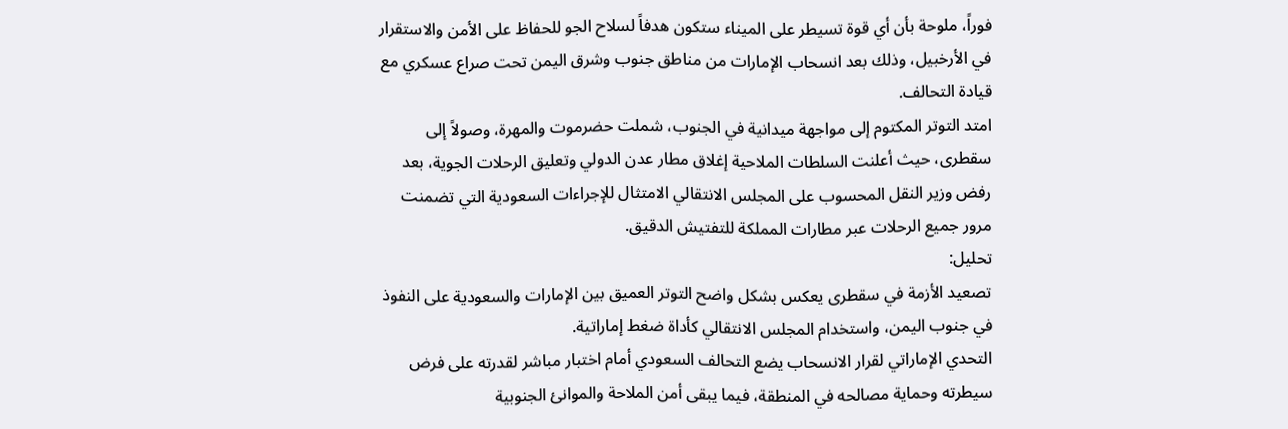فوراً، ملوحة بأن أي قوة تسيطر على الميناء ستكون هدفاً لسلاح الجو للحفاظ على الأمن والاستقرار في الأرخبيل، وذلك بعد انسحاب الإمارات من مناطق جنوب وشرق اليمن تحت صراع عسكري مع قيادة التحالف.
امتد التوتر المكتوم إلى مواجهة ميدانية في الجنوب، شملت حضرموت والمهرة، وصولاً إلى سقطرى، حيث أعلنت السلطات الملاحية إغلاق مطار عدن الدولي وتعليق الرحلات الجوية، بعد رفض وزير النقل المحسوب على المجلس الانتقالي الامتثال للإجراءات السعودية التي تضمنت مرور جميع الرحلات عبر مطارات المملكة للتفتيش الدقيق.
تحليل:
تصعيد الأزمة في سقطرى يعكس بشكل واضح التوتر العميق بين الإمارات والسعودية على النفوذ في جنوب اليمن، واستخدام المجلس الانتقالي كأداة ضغط إماراتية.
التحدي الإماراتي لقرار الانسحاب يضع التحالف السعودي أمام اختبار مباشر لقدرته على فرض سيطرته وحماية مصالحه في المنطقة، فيما يبقى أمن الملاحة والموانئ الجنوبية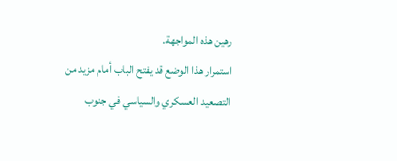رهين هذه المواجهة.
استمرار هذا الوضع قد يفتح الباب أمام مزيد من التصعيد العسكري والسياسي في جنوب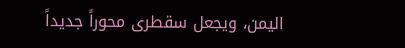اليمن، ويجعل سقطرى محوراً جديداً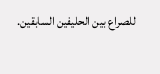للصراع بين الحليفين السابقين.